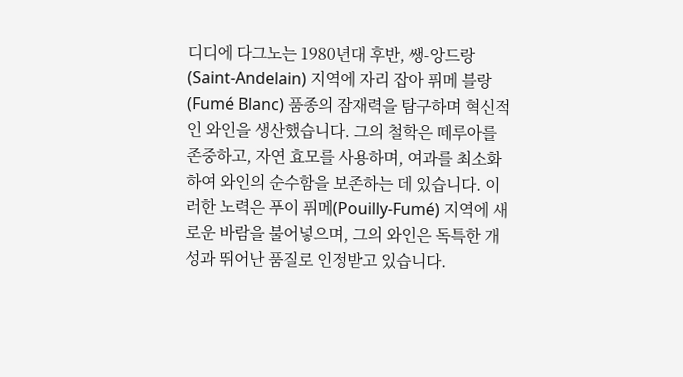디디에 다그노는 1980년대 후반, 쌩-앙드랑(Saint-Andelain) 지역에 자리 잡아 퓌메 블랑(Fumé Blanc) 품종의 잠재력을 탐구하며 혁신적인 와인을 생산했습니다. 그의 철학은 떼루아를 존중하고, 자연 효모를 사용하며, 여과를 최소화하여 와인의 순수함을 보존하는 데 있습니다. 이러한 노력은 푸이 퓌메(Pouilly-Fumé) 지역에 새로운 바람을 불어넣으며, 그의 와인은 독특한 개성과 뛰어난 품질로 인정받고 있습니다.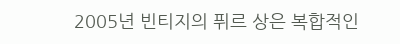2005년 빈티지의 퓌르 상은 복합적인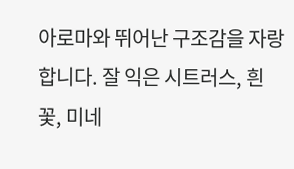아로마와 뛰어난 구조감을 자랑합니다. 잘 익은 시트러스, 흰 꽃, 미네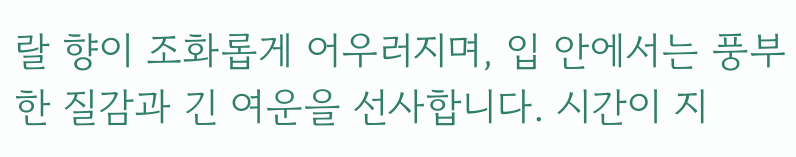랄 향이 조화롭게 어우러지며, 입 안에서는 풍부한 질감과 긴 여운을 선사합니다. 시간이 지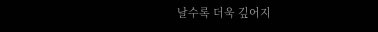날수록 더욱 깊어지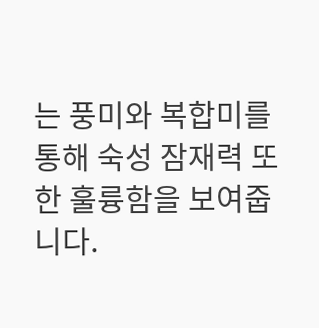는 풍미와 복합미를 통해 숙성 잠재력 또한 훌륭함을 보여줍니다.